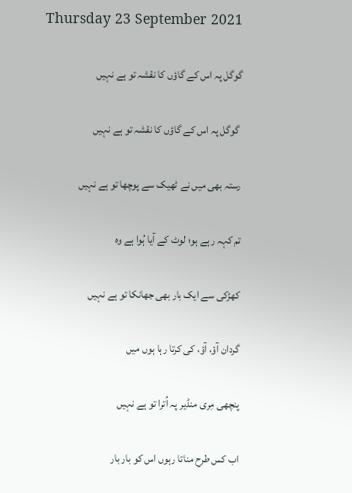Thursday 23 September 2021

گوگل پہ اس کے گاؤں کا نقشہ تو ہے نہیں

 گوگل پہ اس کے گاؤں کا نقشہ تو ہے نہیں

رستہ بھی میں نے ٹھیک سے پوچھا تو ہے نہیں

تم کہہ رہے ہو؛ لوٹ کے آیا ہُوا ہے وہ

کھڑکی سے ایک بار بھی جھانکا تو ہے نہیں

گردان آؤ، آؤ، کی کرتا رہا ہوں میں

پنچھی مِری منڈیر پہ اُترا تو ہے نہیں

اب کس طرح مناتا رہوں اس کو بار بار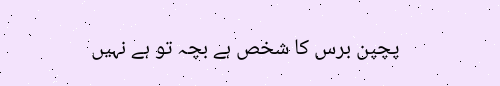پچپن برس کا شخص ہے بچہ تو ہے نہیں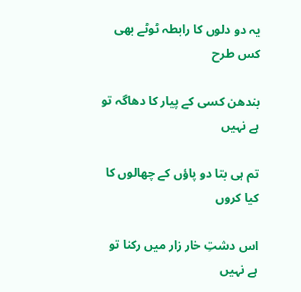یہ دو دلوں کا رابطہ ٹوٹے بھی کس طرح

بندھن کسی کے پیار کا دھاگہ تو ہے نہیں

تم ہی بتا دو پاؤں کے چھالوں کا کیا کروں

اس دشتِ خار زار میں رکنا تو ہے نہیں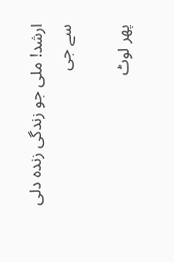ارشد! ملی جو زندگی زندہ دلی سے جی

پھر لوٹ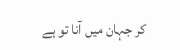کر جہان میں آنا تو ہے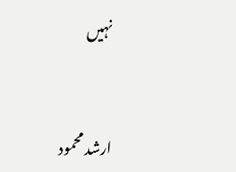نہیں


ارشد محمود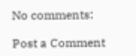No comments:

Post a Comment